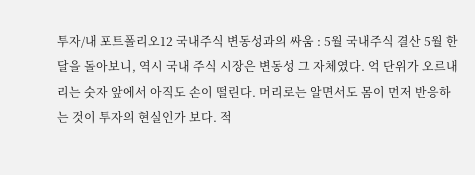투자/내 포트폴리오12 국내주식 변동성과의 싸움 : 5월 국내주식 결산 5월 한 달을 돌아보니, 역시 국내 주식 시장은 변동성 그 자체였다. 억 단위가 오르내리는 숫자 앞에서 아직도 손이 떨린다. 머리로는 알면서도 몸이 먼저 반응하는 것이 투자의 현실인가 보다. 적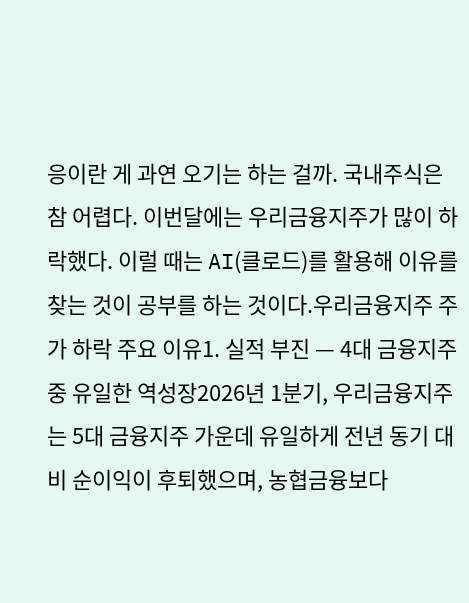응이란 게 과연 오기는 하는 걸까. 국내주식은 참 어렵다. 이번달에는 우리금융지주가 많이 하락했다. 이럴 때는 AI(클로드)를 활용해 이유를 찾는 것이 공부를 하는 것이다.우리금융지주 주가 하락 주요 이유1. 실적 부진 — 4대 금융지주 중 유일한 역성장2026년 1분기, 우리금융지주는 5대 금융지주 가운데 유일하게 전년 동기 대비 순이익이 후퇴했으며, 농협금융보다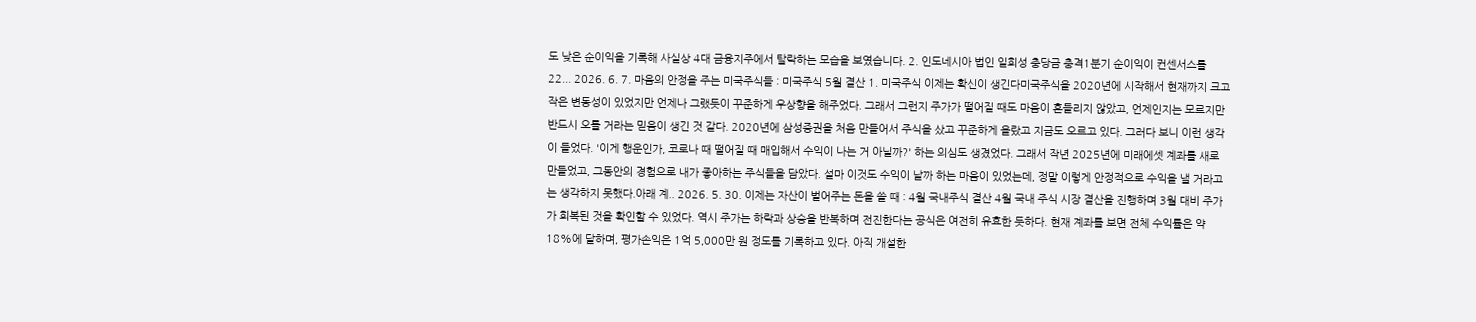도 낮은 순이익을 기록해 사실상 4대 금융지주에서 탈락하는 모습을 보였습니다. 2. 인도네시아 법인 일회성 충당금 충격1분기 순이익이 컨센서스를 22... 2026. 6. 7. 마음의 안정을 주는 미국주식들 : 미국주식 5월 결산 1. 미국주식 이제는 확신이 생긴다미국주식을 2020년에 시작해서 현재까지 크고 작은 변동성이 있었지만 언제나 그랬듯이 꾸준하게 우상향을 해주었다. 그래서 그런지 주가가 떨어질 때도 마음이 흔들리지 않았고, 언제인지는 모르지만 반드시 오를 거라는 믿음이 생긴 것 같다. 2020년에 삼성증권을 처음 만들어서 주식을 샀고 꾸준하게 올랐고 지금도 오르고 있다. 그러다 보니 이런 생각이 들었다. '이게 행운인가, 코로나 때 떨어질 때 매입해서 수익이 나는 거 아닐까?' 하는 의심도 생겼었다. 그래서 작년 2025년에 미래에셋 계좌를 새로 만들었고, 그동안의 경험으로 내가 좋아하는 주식들을 담았다. 설마 이것도 수익이 날까 하는 마음이 있었는데, 정말 이렇게 안정적으로 수익을 낼 거라고는 생각하지 못했다.아래 계.. 2026. 5. 30. 이제는 자산이 벌어주는 돈을 쓸 때 : 4월 국내주식 결산 4월 국내 주식 시장 결산을 진행하며 3월 대비 주가가 회복된 것을 확인할 수 있었다. 역시 주가는 하락과 상승을 반복하며 전진한다는 공식은 여전히 유효한 듯하다. 현재 계좌를 보면 전체 수익률은 약 18%에 달하며, 평가손익은 1억 5,000만 원 정도를 기록하고 있다. 아직 개설한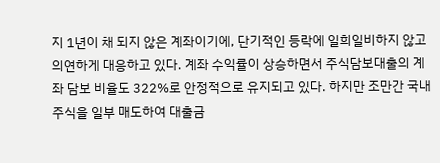지 1년이 채 되지 않은 계좌이기에, 단기적인 등락에 일희일비하지 않고 의연하게 대응하고 있다. 계좌 수익률이 상승하면서 주식담보대출의 계좌 담보 비율도 322%로 안정적으로 유지되고 있다. 하지만 조만간 국내 주식을 일부 매도하여 대출금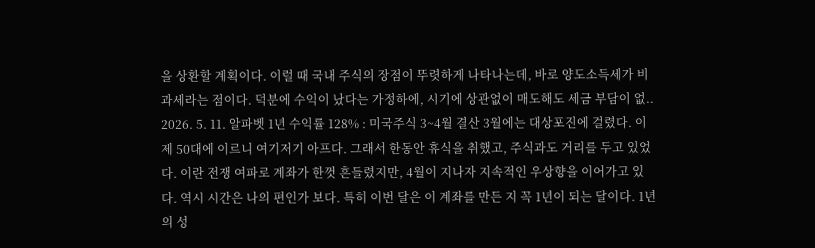을 상환할 계획이다. 이럴 때 국내 주식의 장점이 뚜렷하게 나타나는데, 바로 양도소득세가 비과세라는 점이다. 덕분에 수익이 났다는 가정하에, 시기에 상관없이 매도해도 세금 부담이 없.. 2026. 5. 11. 알파벳 1년 수익률 128% : 미국주식 3~4월 결산 3월에는 대상포진에 걸렸다. 이제 50대에 이르니 여기저기 아프다. 그래서 한동안 휴식을 취했고, 주식과도 거리를 두고 있었다. 이란 전쟁 여파로 계좌가 한껏 흔들렸지만, 4월이 지나자 지속적인 우상향을 이어가고 있다. 역시 시간은 나의 편인가 보다. 특히 이번 달은 이 계좌를 만든 지 꼭 1년이 되는 달이다. 1년의 성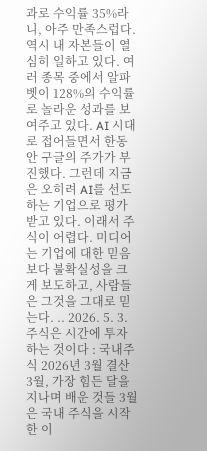과로 수익률 35%라니, 아주 만족스럽다. 역시 내 자본들이 열심히 일하고 있다. 여러 종목 중에서 알파벳이 128%의 수익률로 놀라운 성과를 보여주고 있다. AI 시대로 접어들면서 한동안 구글의 주가가 부진했다. 그런데 지금은 오히려 AI를 선도하는 기업으로 평가받고 있다. 이래서 주식이 어렵다. 미디어는 기업에 대한 믿음보다 불확실성을 크게 보도하고, 사람들은 그것을 그대로 믿는다. .. 2026. 5. 3. 주식은 시간에 투자하는 것이다 : 국내주식 2026년 3월 결산 3월, 가장 힘든 달을 지나며 배운 것들 3월은 국내 주식을 시작한 이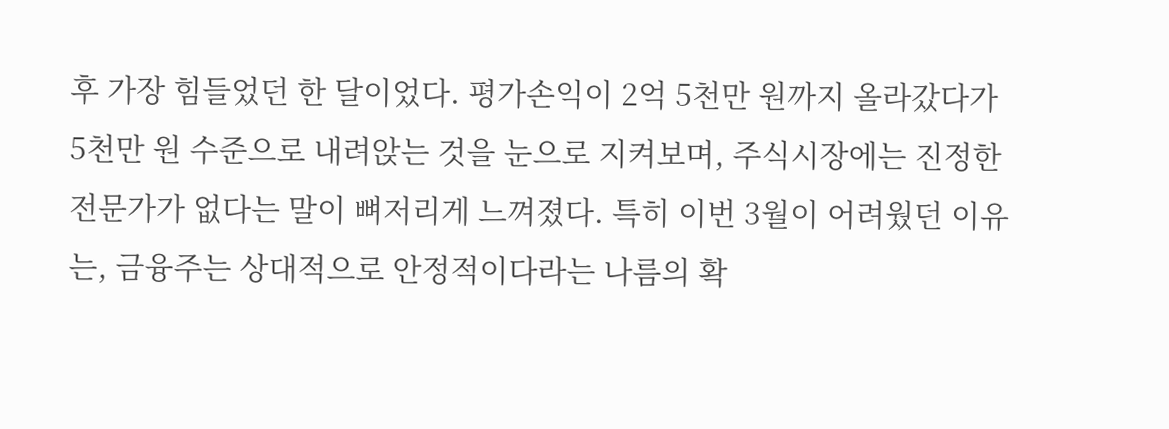후 가장 힘들었던 한 달이었다. 평가손익이 2억 5천만 원까지 올라갔다가 5천만 원 수준으로 내려앉는 것을 눈으로 지켜보며, 주식시장에는 진정한 전문가가 없다는 말이 뼈저리게 느껴졌다. 특히 이번 3월이 어려웠던 이유는, 금융주는 상대적으로 안정적이다라는 나름의 확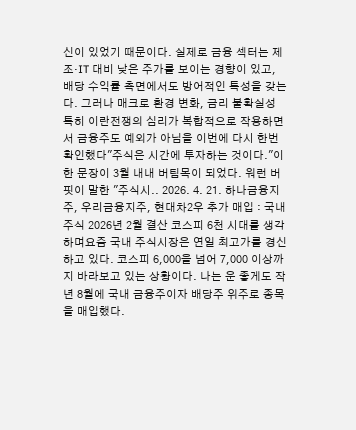신이 있었기 때문이다. 실제로 금융 섹터는 제조·IT 대비 낮은 주가를 보이는 경향이 있고, 배당 수익률 측면에서도 방어적인 특성을 갖는다. 그러나 매크로 환경 변화, 금리 불확실성 특히 이란전쟁의 심리가 복합적으로 작용하면서 금융주도 예외가 아님을 이번에 다시 한번 확인했다"주식은 시간에 투자하는 것이다."이 한 문장이 3월 내내 버팀목이 되었다. 워런 버핏이 말한 "주식시.. 2026. 4. 21. 하나금융지주, 우리금융지주, 현대차2우 추가 매입 : 국내 주식 2026년 2월 결산 코스피 6천 시대를 생각하며요즘 국내 주식시장은 연일 최고가를 경신하고 있다. 코스피 6,000을 넘어 7,000 이상까지 바라보고 있는 상황이다. 나는 운 좋게도 작년 8월에 국내 금융주이자 배당주 위주로 종목을 매입했다.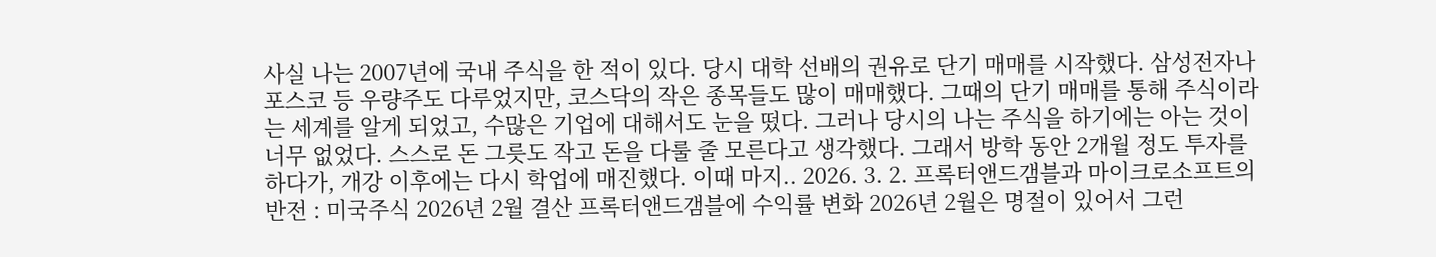사실 나는 2007년에 국내 주식을 한 적이 있다. 당시 대학 선배의 권유로 단기 매매를 시작했다. 삼성전자나 포스코 등 우량주도 다루었지만, 코스닥의 작은 종목들도 많이 매매했다. 그때의 단기 매매를 통해 주식이라는 세계를 알게 되었고, 수많은 기업에 대해서도 눈을 떴다. 그러나 당시의 나는 주식을 하기에는 아는 것이 너무 없었다. 스스로 돈 그릇도 작고 돈을 다룰 줄 모른다고 생각했다. 그래서 방학 동안 2개월 정도 투자를 하다가, 개강 이후에는 다시 학업에 매진했다. 이때 마지.. 2026. 3. 2. 프록터앤드갬블과 마이크로소프트의 반전 : 미국주식 2026년 2월 결산 프록터앤드갬블에 수익률 변화 2026년 2월은 명절이 있어서 그런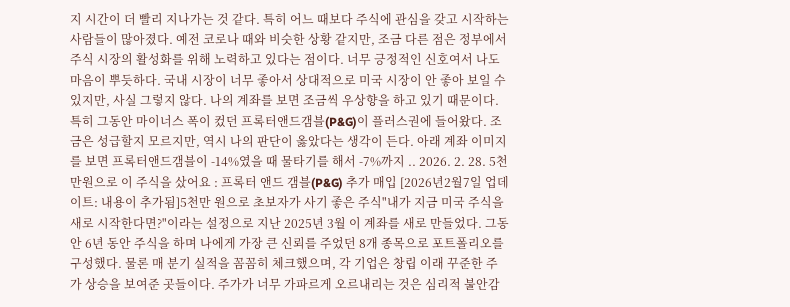지 시간이 더 빨리 지나가는 것 같다. 특히 어느 때보다 주식에 관심을 갖고 시작하는 사람들이 많아졌다. 예전 코로나 때와 비슷한 상황 같지만, 조금 다른 점은 정부에서 주식 시장의 활성화를 위해 노력하고 있다는 점이다. 너무 긍정적인 신호여서 나도 마음이 뿌듯하다. 국내 시장이 너무 좋아서 상대적으로 미국 시장이 안 좋아 보일 수 있지만, 사실 그렇지 않다. 나의 계좌를 보면 조금씩 우상향을 하고 있기 때문이다. 특히 그동안 마이너스 폭이 컸던 프록터앤드갬블(P&G)이 플러스권에 들어왔다. 조금은 성급할지 모르지만, 역시 나의 판단이 옳았다는 생각이 든다. 아래 계좌 이미지를 보면 프록터앤드갬블이 -14%였을 때 물타기를 해서 -7%까지 .. 2026. 2. 28. 5천만원으로 이 주식을 샀어요 : 프록터 앤드 갬블(P&G) 추가 매입 [2026년2월7일 업데이트: 내용이 추가됨]5천만 원으로 초보자가 사기 좋은 주식"내가 지금 미국 주식을 새로 시작한다면?"이라는 설정으로 지난 2025년 3월 이 계좌를 새로 만들었다. 그동안 6년 동안 주식을 하며 나에게 가장 큰 신뢰를 주었던 8개 종목으로 포트폴리오를 구성했다. 물론 매 분기 실적을 꼼꼼히 체크했으며, 각 기업은 창립 이래 꾸준한 주가 상승을 보여준 곳들이다. 주가가 너무 가파르게 오르내리는 것은 심리적 불안감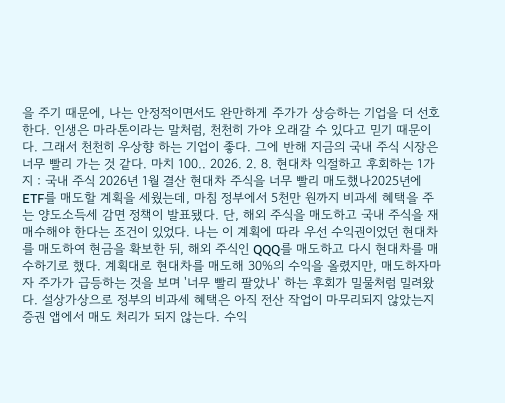을 주기 때문에, 나는 안정적이면서도 완만하게 주가가 상승하는 기업을 더 선호한다. 인생은 마라톤이라는 말처럼, 천천히 가야 오래갈 수 있다고 믿기 때문이다. 그래서 천천히 우상향 하는 기업이 좋다. 그에 반해 지금의 국내 주식 시장은 너무 빨리 가는 것 같다. 마치 100.. 2026. 2. 8. 현대차 익절하고 후회하는 1가지 : 국내 주식 2026년 1월 결산 현대차 주식을 너무 빨리 매도했나2025년에 ETF를 매도할 계획을 세웠는데, 마침 정부에서 5천만 원까지 비과세 혜택을 주는 양도소득세 감면 정책이 발표됐다. 단, 해외 주식을 매도하고 국내 주식을 재매수해야 한다는 조건이 있었다. 나는 이 계획에 따라 우선 수익권이었던 현대차를 매도하여 현금을 확보한 뒤, 해외 주식인 QQQ를 매도하고 다시 현대차를 매수하기로 했다. 계획대로 현대차를 매도해 30%의 수익을 올렸지만, 매도하자마자 주가가 급등하는 것을 보며 '너무 빨리 팔았나' 하는 후회가 밀물처럼 밀려왔다. 설상가상으로 정부의 비과세 혜택은 아직 전산 작업이 마무리되지 않았는지 증권 앱에서 매도 처리가 되지 않는다. 수익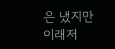은 냈지만 이래저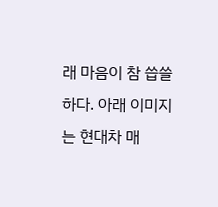래 마음이 참 씁쓸하다. 아래 이미지는 현대차 매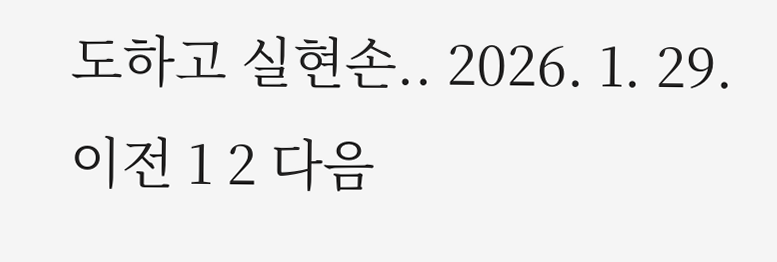도하고 실현손.. 2026. 1. 29. 이전 1 2 다음